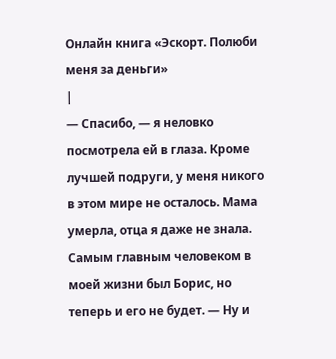Онлайн книга «Эскорт. Полюби меня за деньги»
|
— Спасибо, — я неловко посмотрела ей в глаза. Кроме лучшей подруги, у меня никого в этом мире не осталось. Мама умерла, отца я даже не знала. Самым главным человеком в моей жизни был Борис, но теперь и его не будет. — Ну и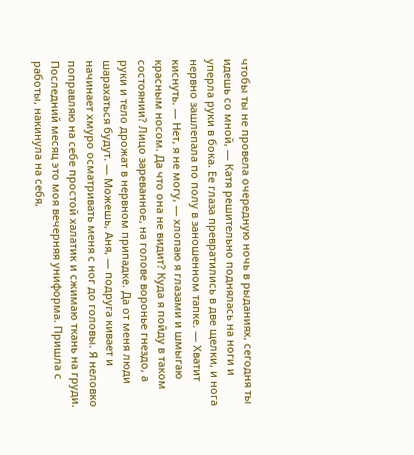чтобы ты не провела очередную ночь в рыданиях, сегодня ты идешь со мной, — Катя решительно поднялась на ноги и уперла руки в бока. Ее глаза превратились в две щелки, и нога нервно зашлепала по полу в заношенном тапке. — Хватит киснуть. — Нет, я не могу, — хлопаю я глазами и шмыгаю красным носом. Да что она не видит? Куда я пойду в таком состоянии? Лицо зареванное, на голове воронье гнездо, а руки и тело дрожат в нервном припадке. Да от меня люди шарахаться будут. — Можешь, Аня, — подруга кивает и начинает хмуро осматривать меня с ног до головы. Я неловко поправляю на себе простой халатик и сжимаю ткань на груди. Последний месяц это моя вечерняя униформа. Пришла с работы, накинула на себя,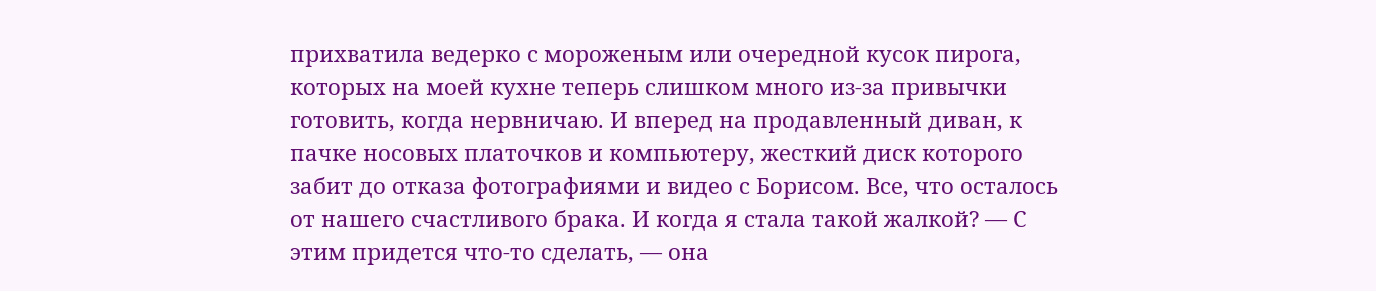прихватила ведерко с мороженым или очередной кусок пирога, которых на моей кухне теперь слишком много из-за привычки готовить, когда нервничаю. И вперед на продавленный диван, к пачке носовых платочков и компьютеру, жесткий диск которого забит до отказа фотографиями и видео с Борисом. Все, что осталось от нашего счастливого брака. И когда я стала такой жалкой? — С этим придется что-то сделать, — она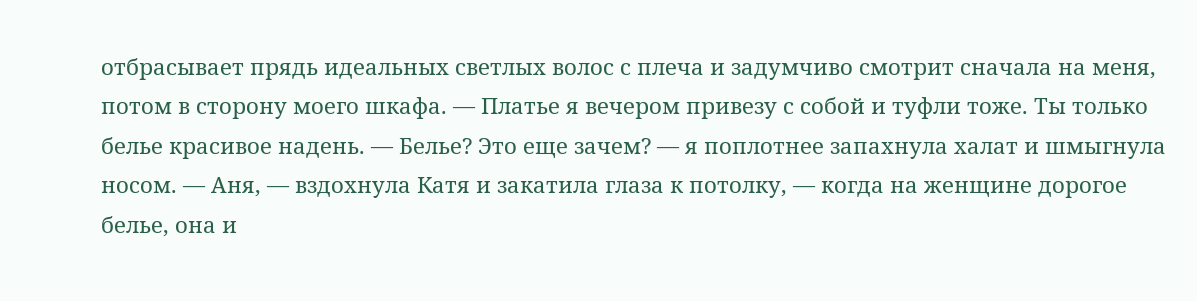отбрасывает прядь идеальных светлых волос с плеча и задумчиво смотрит сначала на меня, потом в сторону моего шкафа. — Платье я вечером привезу с собой и туфли тоже. Ты только белье красивое надень. — Белье? Это еще зачем? — я поплотнее запахнула халат и шмыгнула носом. — Аня, — вздохнула Катя и закатила глаза к потолку, — когда на женщине дорогое белье, она и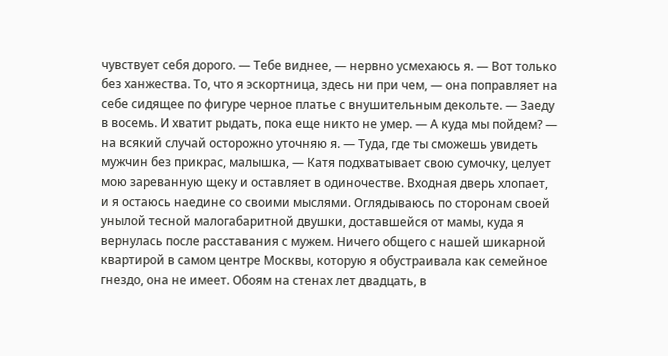чувствует себя дорого. — Тебе виднее, — нервно усмехаюсь я. — Вот только без ханжества. То, что я эскортница, здесь ни при чем, — она поправляет на себе сидящее по фигуре черное платье с внушительным декольте. — Заеду в восемь. И хватит рыдать, пока еще никто не умер. — А куда мы пойдем? — на всякий случай осторожно уточняю я. — Туда, где ты сможешь увидеть мужчин без прикрас, малышка, — Катя подхватывает свою сумочку, целует мою зареванную щеку и оставляет в одиночестве. Входная дверь хлопает, и я остаюсь наедине со своими мыслями. Оглядываюсь по сторонам своей унылой тесной малогабаритной двушки, доставшейся от мамы, куда я вернулась после расставания с мужем. Ничего общего с нашей шикарной квартирой в самом центре Москвы, которую я обустраивала как семейное гнездо, она не имеет. Обоям на стенах лет двадцать, в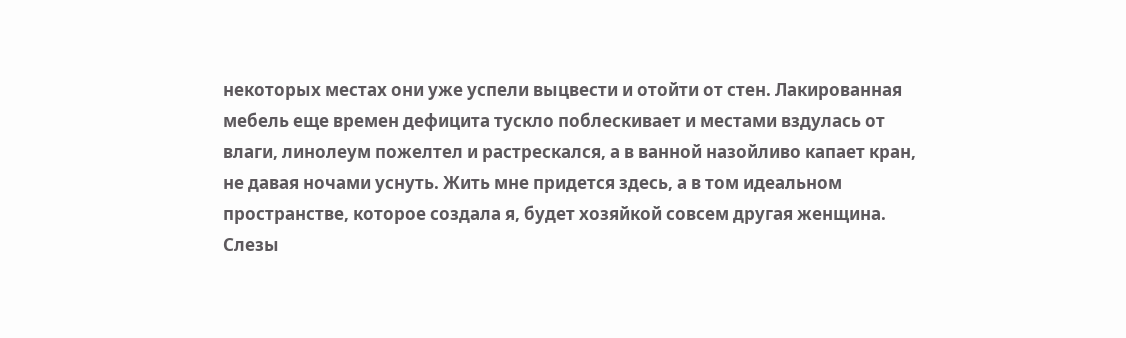некоторых местах они уже успели выцвести и отойти от стен. Лакированная мебель еще времен дефицита тускло поблескивает и местами вздулась от влаги, линолеум пожелтел и растрескался, а в ванной назойливо капает кран, не давая ночами уснуть. Жить мне придется здесь, а в том идеальном пространстве, которое создала я, будет хозяйкой совсем другая женщина. Слезы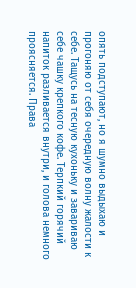опять подступают, но я шумно выдыхаю и прогоняю от себя очередную волну жалости к себе. Тащусь на тесную кухоньку и завариваю себе чашку крепкого кофе. Терпкий горячий напиток разливается внутри, и голова немного проясняется. Права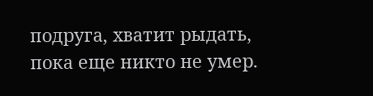подруга, хватит рыдать, пока еще никто не умер.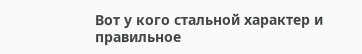Вот у кого стальной характер и правильное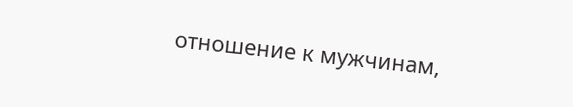отношение к мужчинам,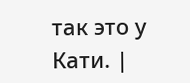так это у Кати. |